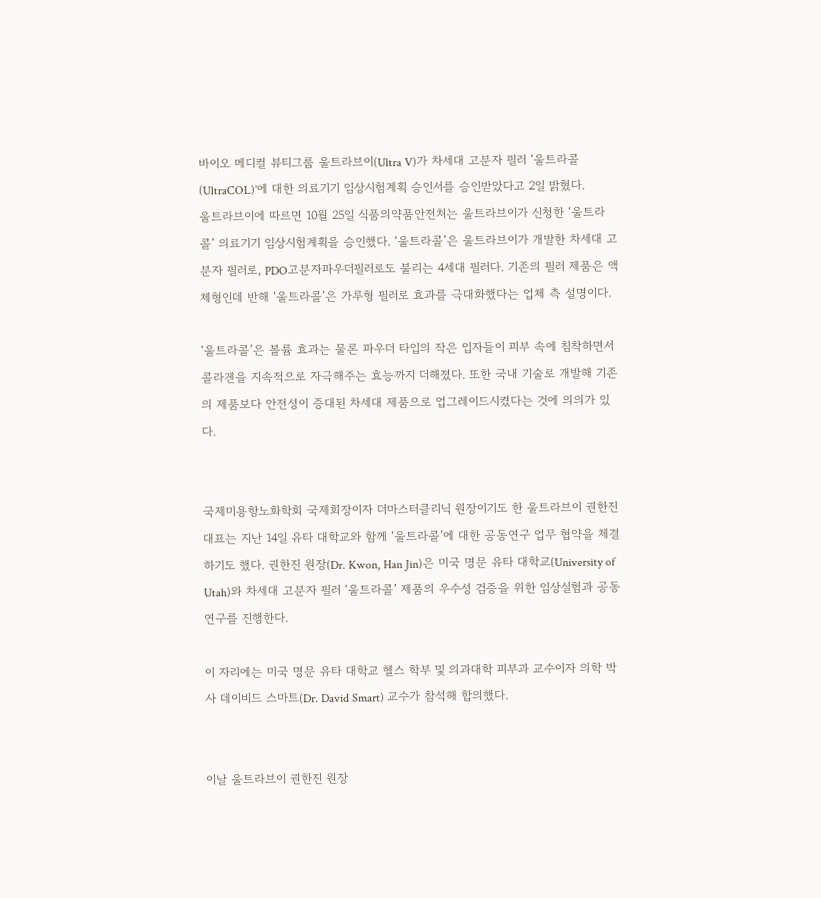바이오 메디컬 뷰티그룹 울트라브이(Ultra V)가 차세대 고분자 필러 ‘울트라콜(UltraCOL)’에 대한 의료기기 임상시험계획 승인서를 승인받았다고 2일 밝혔다.
울트라브이에 따르면 10월 25일 식품의약품안전처는 울트라브이가 신청한 ‘울트라콜’ 의료기기 임상시험계획을 승인했다. ‘울트라콜’은 울트라브이가 개발한 차세대 고분자 필러로, PDO고분자파우더필러로도 불리는 4세대 필러다. 기존의 필러 제품은 액체형인데 반해 ‘울트라콜’은 가루형 필러로 효과를 극대화했다는 업체 측 설명이다.

‘울트라콜’은 볼륨 효과는 물론 파우더 타입의 작은 입자들이 피부 속에 침착하면서 콜라겐을 지속적으로 자극해주는 효능까지 더해졌다. 또한 국내 기술로 개발해 기존의 제품보다 안전성이 증대된 차세대 제품으로 업그레이드시켰다는 것에 의의가 있다.


국제미용항노화학회 국제회장이자 더마스터클리닉 원장이기도 한 울트라브이 권한진 대표는 지난 14일 유타 대학교와 함께 ‘울트라콜’에 대한 공동연구 업무 협약을 체결하기도 했다. 권한진 원장(Dr. Kwon, Han Jin)은 미국 명문 유타 대학교(University of Utah)와 차세대 고분자 필러 ‘울트라콜’ 제품의 우수성 검증을 위한 임상실험과 공동연구를 진행한다.

이 자리에는 미국 명문 유타 대학교 헬스 학부 및 의과대학 피부과 교수이자 의학 박사 데이비드 스마트(Dr. David Smart) 교수가 참석해 합의했다.


이날 울트라브이 권한진 원장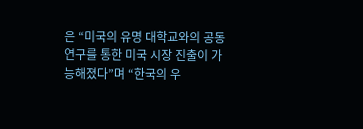은 “미국의 유명 대학교와의 공동연구를 통한 미국 시장 진출이 가능해졌다”며 “한국의 우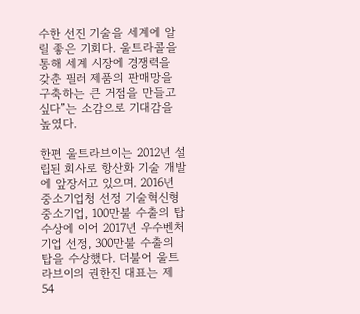수한 선진 기술을 세계에 알릴 좋은 기회다. 울트라콜을 통해 세계 시장에 경쟁력을 갖춘 필러 제품의 판매망을 구축하는 큰 거점을 만들고 싶다”는 소감으로 기대감을 높였다.

한편 울트라브이는 2012년 설립된 회사로 항산화 기술 개발에 앞장서고 있으며. 2016년 중소기업청 선정 기술혁신형중소기업, 100만불 수출의 탑 수상에 이어 2017년 우수벤처기업 선정, 300만불 수출의 탑을 수상했다. 더불어 울트라브이의 권한진 대표는 제 54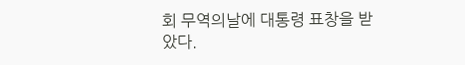회 무역의날에 대통령 표창을 받았다.